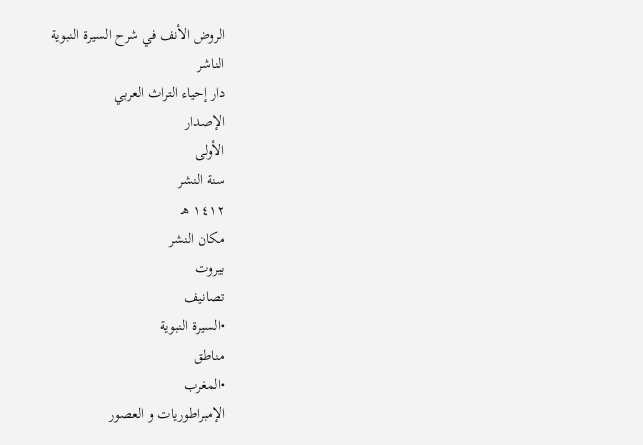الروض الأنف في شرح السيرة النبوية
الناشر
دار إحياء التراث العربي
الإصدار
الأولى
سنة النشر
١٤١٢ هـ
مكان النشر
بيروت
تصانيف
•السيرة النبوية
مناطق
•المغرب
الإمبراطوريات و العصور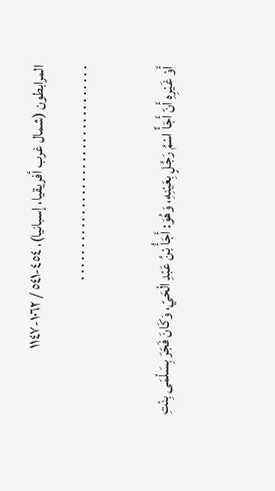المرابطون (شمال غرب أفريقيا، إسبانيا)، ٤٥٤-٥٤١ / ١٠٦٢-١١٤٧
. . . . . . . . . . . . . . . . . . . . . . . . . . . . . . . . .

أَوْ غَيْرِهِ أَنّ أَجَأً اسْمُ رَجُلٍ بِعَيْنِهِ، وَهُوَ: أَجَأُ بْنُ عَبْدِ الْحَيّ، وَكَانَ فَجَرَ بِسَلْمَى بِنْتِ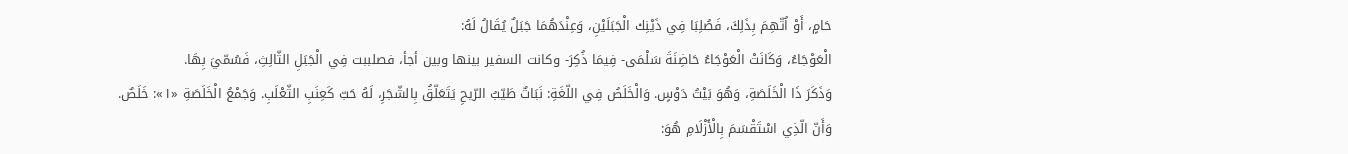حَامٍ، أَوْ اُتّهِمَ بِذَلِكَ، فَصُلِبَا فِي ذَيْنِك الْجَبَلَيْنِ، وَعِنْدَهُمَا جَبَلٌ يُقَالُ لَهُ:
الْعَوْجَاءُ، وَكَانَتْ الْعَوْجَاءُ حَاضِنَةَ سَلْمَى- فِيمَا ذُكِرَ- وكانت السفير بينها وبين أجأ، فصلببت فِي الْجَبَلِ الثّالِثِ، فَسُمّيَ بِهَا.
وَذَكَرَ ذَا الْخَلَصَةِ، وَهُوَ بَيْتُ دَوْسٍ. وَالْخَلَصُ فِي اللّغَةِ: نَبَاتٌ طَيّبُ الرّيحِ يَتَعَلّقُ بِالشّجَرِ، لَهُ حَبّ كَعِنَبِ الثّعْلَبِ. وَجَمْعُ الْخَلَصَةِ «١»: خَلَصٌ.
وَأَنّ الّذِي اسْتَقْسَمَ بِالْأَزْلَامِ هُوَ: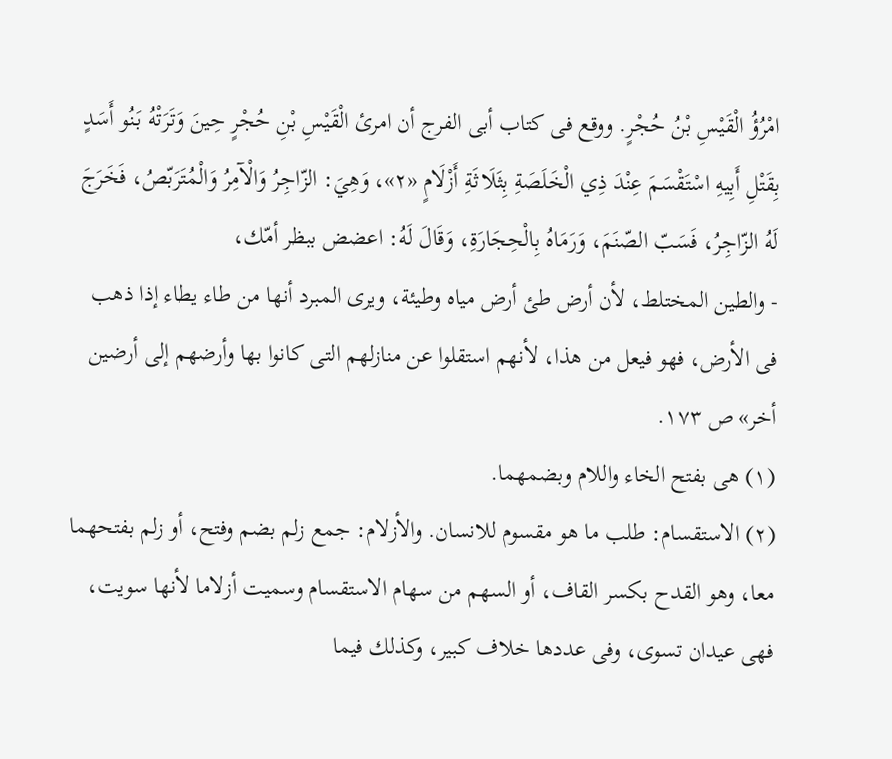امْرُؤُ الْقَيْسِ بْنُ حُجْرٍ. ووقع فى كتاب أبى الفرج أن امرئ الْقَيْسِ بْنِ حُجْرٍ حِينَ وَتَرَتْهُ بَنُو أَسَدٍ بِقَتْلِ أَبِيهِ اسْتَقْسَمَ عِنْدَ ذِي الْخَلَصَةِ بِثَلَاثَةِ أَزْلَامٍ «٢»، وَهِيَ: الزّاجِرُ وَالْآمِرُ وَالْمُتَرَبّصُ، فَخَرَجَ لَهُ الزّاجِرُ، فَسَبّ الصّنَمَ، وَرَمَاهُ بِالْحِجَارَةِ، وَقَالَ لَهُ: اعضض ببظر أمّك،
- والطين المختلط، لأن أرض طئ أرض مياه وطيئة، ويرى المبرد أنها من طاء يطاء إذا ذهب فى الأرض، فهو فيعل من هذا، لأنهم استقلوا عن منازلهم التى كانوا بها وأرضهم إلى أرضين أخر» ص ١٧٣.
(١) هى بفتح الخاء واللام وبضمهما.
(٢) الاستقسام: طلب ما هو مقسوم للانسان. والأزلام: جمع زلم بضم وفتح، أو زلم بفتحهما معا، وهو القدح بكسر القاف، أو السهم من سهام الاستقسام وسميت أزلاما لأنها سويت، فهى عيدان تسوى، وفى عددها خلاف كبير، وكذلك فيما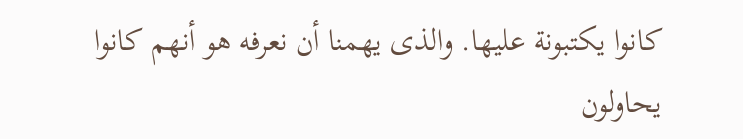كانوا يكتبونة عليها. والذى يهمنا أن نعرفه هو أنهم كانوا يحاولون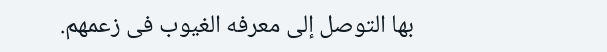بها التوصل إلى معرفه الغيوب فى زعمهم.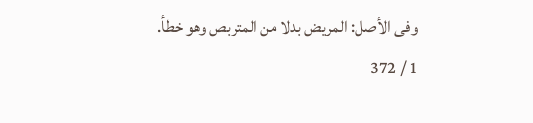وفى الأصل: المريض بدلا من المتربص وهو خطأ.
1 / 372